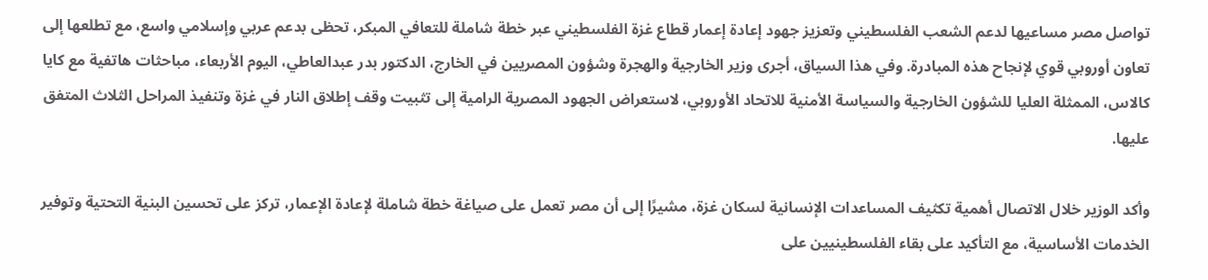تواصل مصر مساعيها لدعم الشعب الفلسطيني وتعزيز جهود إعادة إعمار قطاع غزة الفلسطيني عبر خطة شاملة للتعافي المبكر، تحظى بدعم عربي وإسلامي واسع، مع تطلعها إلى تعاون أوروبي قوي لإنجاح هذه المبادرة. وفي هذا السياق، أجرى وزير الخارجية والهجرة وشؤون المصريين في الخارج، الدكتور بدر عبدالعاطي، اليوم الأربعاء، مباحثات هاتفية مع كايا كالاس، الممثلة العليا للشؤون الخارجية والسياسة الأمنية للاتحاد الأوروبي، لاستعراض الجهود المصرية الرامية إلى تثبيت وقف إطلاق النار في غزة وتنفيذ المراحل الثلاث المتفق عليها.

وأكد الوزير خلال الاتصال أهمية تكثيف المساعدات الإنسانية لسكان غزة، مشيرًا إلى أن مصر تعمل على صياغة خطة شاملة لإعادة الإعمار، تركز على تحسين البنية التحتية وتوفير الخدمات الأساسية، مع التأكيد على بقاء الفلسطينيين على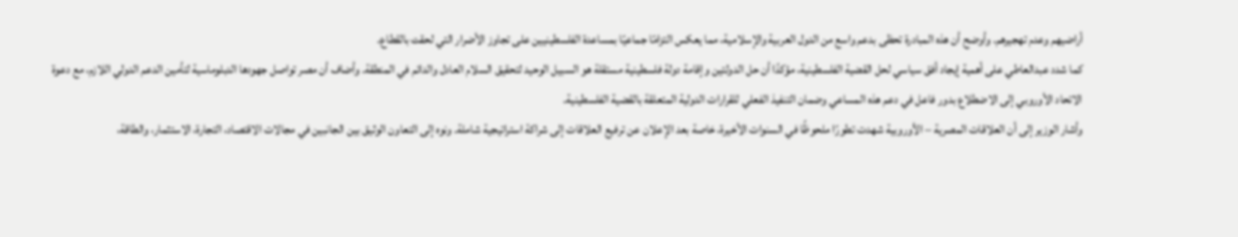أراضيهم وعدم تهجيرهم. وأوضح أن هذه المبادرة تحظى بدعم واسع من الدول العربية والإسلامية، مما يعكس التزامًا جماعيًا بمساعدة الفلسطينيين على تجاوز الأضرار التي لحقت بالقطاع.
كما شدد عبدالعاطي على أهمية إيجاد أفق سياسي لحل القضية الفلسطينية، مؤكدًا أن حل الدولتين وإقامة دولة فلسطينية مستقلة هو السبيل الوحيد لتحقيق السلام العادل والدائم في المنطقة. وأضاف أن مصر تواصل جهودها الدبلوماسية لتأمين الدعم الدولي اللازم، مع دعوة الاتحاد الأوروبي إلى الاضطلاع بدور فاعل في دعم هذه المساعي وضمان التنفيذ الفعلي للقرارات الدولية المتعلقة بالقضية الفلسطينية.
وأشار الوزير إلى أن العلاقات المصرية – الأوروبية شهدت تطورًا ملحوظًا في السنوات الأخيرة، خاصة بعد الإعلان عن ترفيع العلاقات إلى شراكة استراتيجية شاملة. ونوه إلى التعاون الوثيق بين الجانبين في مجالات الاقتصاد، التجارة، الاستثمار، والطاقة،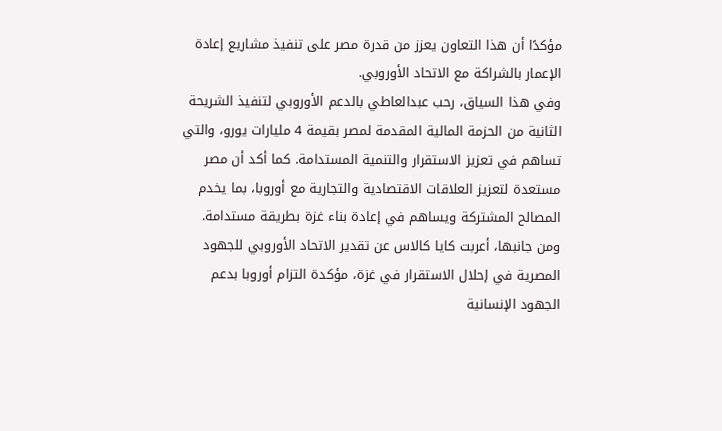مؤكدًا أن هذا التعاون يعزز من قدرة مصر على تنفيذ مشاريع إعادة الإعمار بالشراكة مع الاتحاد الأوروبي.
وفي هذا السياق، رحب عبدالعاطي بالدعم الأوروبي لتنفيذ الشريحة الثانية من الحزمة المالية المقدمة لمصر بقيمة 4 مليارات يورو، والتي تساهم في تعزيز الاستقرار والتنمية المستدامة. كما أكد أن مصر مستعدة لتعزيز العلاقات الاقتصادية والتجارية مع أوروبا، بما يخدم المصالح المشتركة ويساهم في إعادة بناء غزة بطريقة مستدامة.
ومن جانبها، أعربت كايا كالاس عن تقدير الاتحاد الأوروبي للجهود المصرية في إحلال الاستقرار في غزة، مؤكدة التزام أوروبا بدعم الجهود الإنسانية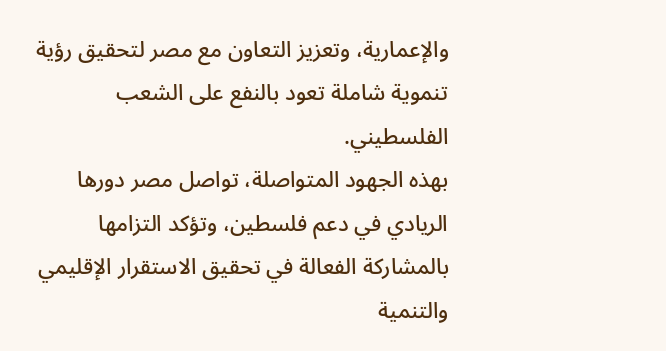والإعمارية، وتعزيز التعاون مع مصر لتحقيق رؤية تنموية شاملة تعود بالنفع على الشعب الفلسطيني.
بهذه الجهود المتواصلة، تواصل مصر دورها الريادي في دعم فلسطين، وتؤكد التزامها بالمشاركة الفعالة في تحقيق الاستقرار الإقليمي والتنمية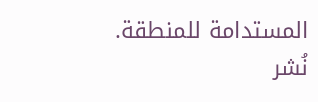المستدامة للمنطقة.
نُشر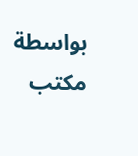بواسطة مكتب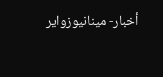أخبار- مينانيوزواير